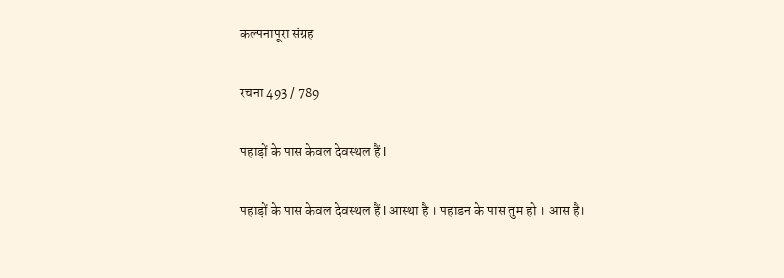कल्पनापूरा संग्रह

रचना 493 / 789

पहाड़ों के पास केवल देवस्थल हैं l

पहाड़ों के पास केवल देवस्थल हैं l आस्था है । पहाडन के पास तुम हो । आस है।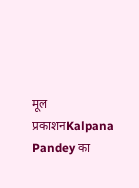मूल प्रकाशनKalpana Pandey का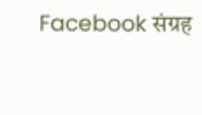Facebook संग्रह